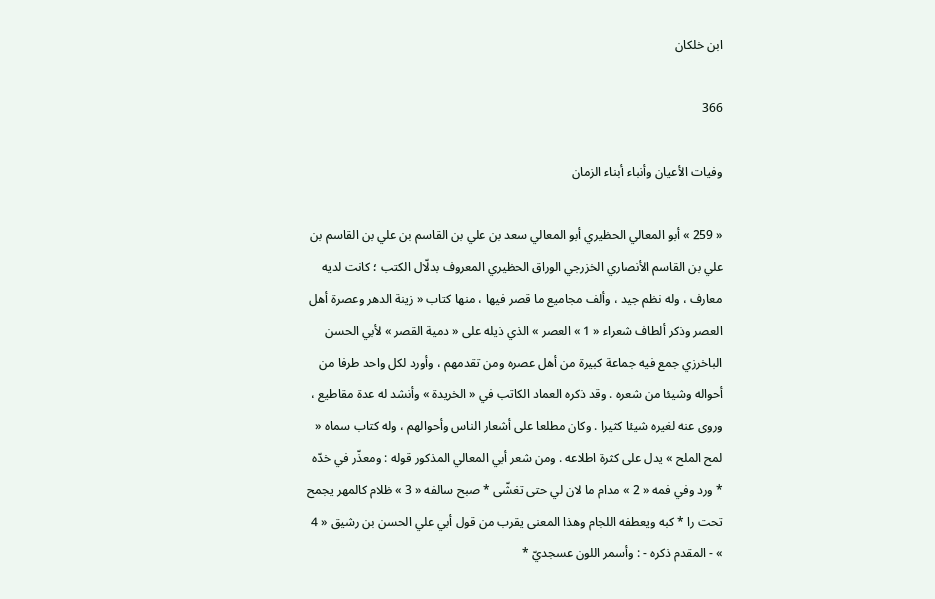ابن خلكان

366

وفيات الأعيان وأنباء أبناء الزمان

« 259 » أبو المعالي الحظيري أبو المعالي سعد بن علي بن القاسم بن علي بن القاسم بن علي بن القاسم الأنصاري الخزرجي الوراق الحظيري المعروف بدلّال الكتب ؛ كانت لديه معارف ، وله نظم جيد ، وألف مجاميع ما قصر فيها ، منها كتاب « زينة الدهر وعصرة أهل العصر وذكر ألطاف شعراء « 1 » العصر » الذي ذيله على « دمية القصر » لأبي الحسن الباخرزي جمع فيه جماعة كبيرة من أهل عصره ومن تقدمهم ، وأورد لكل واحد طرفا من أحواله وشيئا من شعره . وقد ذكره العماد الكاتب في « الخريدة » وأنشد له عدة مقاطيع ، وروى عنه لغيره شيئا كثيرا . وكان مطلعا على أشعار الناس وأحوالهم ، وله كتاب سماه « لمح الملح » يدل على كثرة اطلاعه . ومن شعر أبي المعالي المذكور قوله : ومعذّر في خدّه * ورد وفي فمه « 2 » مدام ما لان لي حتى تغشّى * صبح سالفه « 3 » ظلام كالمهر يجمح تحت را * كبه ويعطفه اللجام وهذا المعنى يقرب من قول أبي علي الحسن بن رشيق « 4 » - المقدم ذكره - : وأسمر اللون عسجديّ *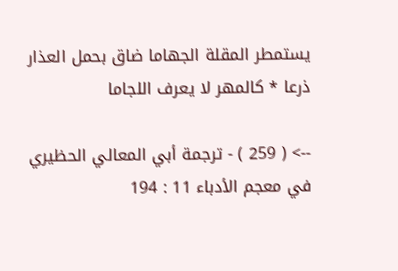يستمطر المقلة الجهاما ضاق بحمل العذار ذرعا * كالمهر لا يعرف اللجاما

--> ( 259 ) - ترجمة أبي المعالي الحظيري في معجم الأدباء 11 : 194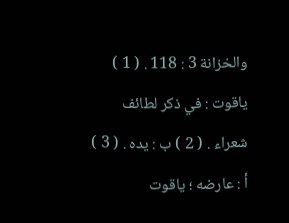والخزانة 3 : 118 . ( 1 ) ياقوت : في ذكر لطائف شعراء . ( 2 ) ب : يده . ( 3 ) أ : عارضه ؛ ياقوت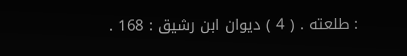: طلعته . ( 4 ) ديوان ابن رشيق : 168 .